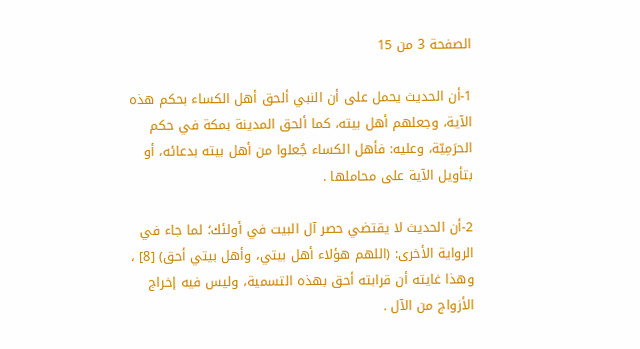الصفحة 3 من 15

1-أن الحديث يحمل على أن النبي ألحق أهل الكساء بحكم هذه الآية، وجعلهم أهل بيته، كما ألحق المدينة بمكة في حكم الحرَمِيّة، وعليه: فأهل الكساء جُعلوا من أهل بيته بدعائه، أو بتأويل الآية على محاملها .

2-أن الحديث لا يقتضي حصر آل البيت في أولئك؛ لما جاء في الرواية الأخرى: (اللهم هؤلاء أهل بيتي، وأهل بيتي أحق) [8] ، وهذا غايته أن قرابته أحق بهذه التسمية، وليس فيه إخراج الأزواج من الآل .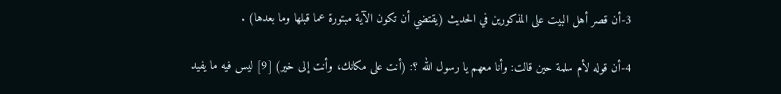3-أن قصر أهل البيت على المذكورين في الحديث (يقتضي أن تكون الآية مبتورة عما قبلها وما بعدها) .

4-أن قوله لأم سلمة حين قالت: وأنا معهم يا رسول الله ؟: (أنت على مكانك، وأنت إلى خير) [9] ليس فيه ما يفيد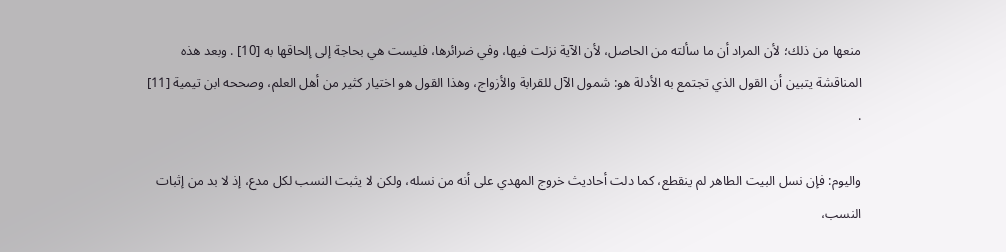منعها من ذلك؛ لأن المراد أن ما سألته من الحاصل، لأن الآية نزلت فيها، وفي ضرائرها، فليست هي بحاجة إلى إلحاقها به [10] . وبعد هذه المناقشة يتبين أن القول الذي تجتمع به الأدلة هو: شمول الآل للقرابة والأزواج، وهذا القول هو اختيار كثير من أهل العلم، وصححه ابن تيمية [11] .

واليوم: فإن نسل البيت الطاهر لم ينقطع، كما دلت أحاديث خروج المهدي على أنه من نسله، ولكن لا يثبت النسب لكل مدع، إذ لا بد من إثبات النسب،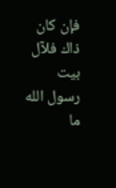فإن كان ذاك فلآل بيت رسول الله ما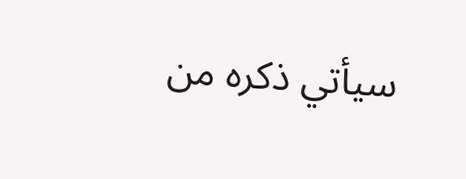سيأتي ذكره من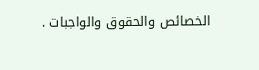الخصائص والحقوق والواجبات .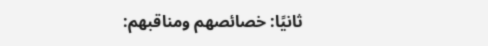ثانيًا: خصائصهم ومناقبهم: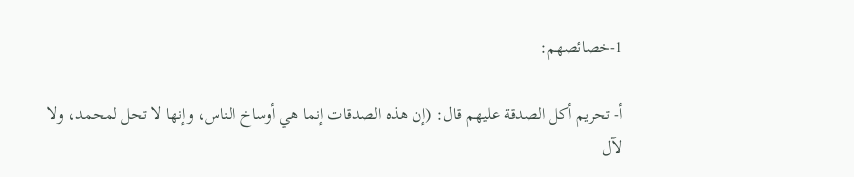1-خصائصهم:

أ- تحريم أكل الصدقة عليهم قال: (إن هذه الصدقات إنما هي أوساخ الناس، وإنها لا تحل لمحمد، ولا لآل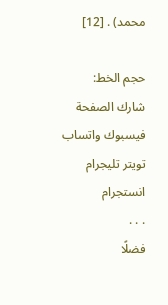محمد) . [12]

حجم الخط:
شارك الصفحة
فيسبوك واتساب تويتر تليجرام انستجرام
. . .
فضلًا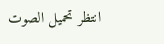انتظر تحميل الصوت